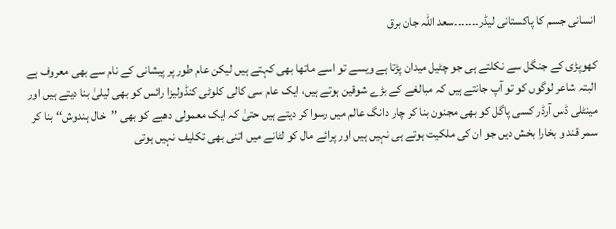انسانی جسم کا پاکستانی لیڈر۔۔۔۔۔۔۔سعد اللہ جان برق

کھوپڑی کے جنگل سے نکلتے ہی جو چٹیل میدان پڑتا ہے ویسے تو اسے ماتھا بھی کہتے ہیں لیکن عام طور پر پیشانی کے نام سے بھی معروف ہے البتہ شاعر لوگوں کو تو آپ جانتے ہیں کہ مبالغے کے بڑے شوقین ہوتے ہیں، ایک عام سی کالی کلوٹی کنڈولیزا رائس کو بھی لیلیٰ بنا دیتے ہیں اور مینٹلی ڈس آرڈر کسی پاگل کو بھی مجنون بنا کر چار دانگ عالم میں رسوا کر دیتے ہیں حتیٰ کہ ایک معمولی دھبے کو بھی ’’خال ہندوش‘‘ بنا کر سمر قند و بخارا بخش دیں جو ان کی ملکیت ہوتے ہی نہیں ہیں اور پرائے مال کو لٹانے میں اتنی بھی تکلیف نہیں ہوتی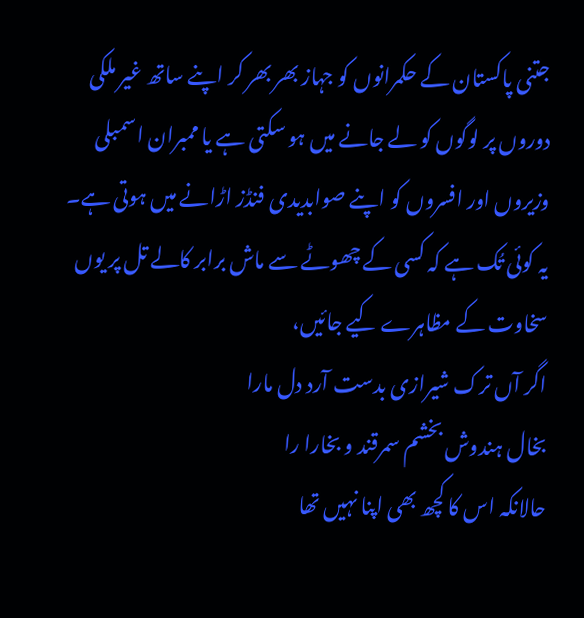جتنی پاکستان کے حکمرانوں کو جہاز بھر بھر کر اپنے ساتھ غیر ملکی دوروں پر لوگوں کو لے جانے میں ہو سکتی ہے یا ممبران اسمبلی وزیروں اور افسروں کو اپنے صوابدیدی فنڈز اڑانے میں ہوتی ہے۔ یہ کوئی تُک ہے کہ کسی کے چھوٹے سے ماش برابر کالے تل پر یوں سخاوت کے مظاہرے کیے جائیں،
اگر آں ترک شیرازی بدست آرد دل مارا
بخال ہندوش بخشم سمرقند و بخارا را
حالانکہ اس کا کچھ بھی اپنا نہیں تھا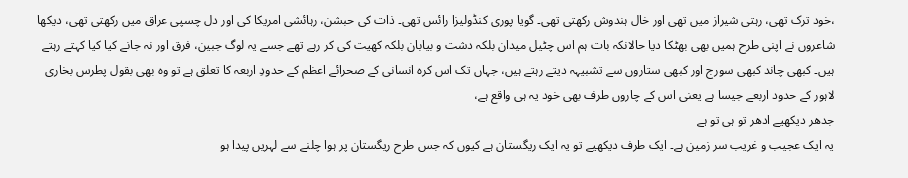،خود ترک تھی، رہتی شیراز میں تھی اور خال ہندوش رکھتی تھی۔ گویا پوری کنڈولیزا رائس تھی۔ ذات کی حبشن، رہائشی امریکا کی اور دل چسپی عراق میں رکھتی تھی، دیکھا شاعروں نے اپنی طرح ہمیں بھی بھٹکا دیا حالانکہ بات ہم اس چٹیل میدان بلکہ دشت و بیابان بلکہ کھیت کی کر رہے تھے جسے یہ لوگ جبین، فرق اور نہ جانے کیا کیا کہتے رہتے ہیں۔ کبھی چاند کبھی سورج اور کبھی ستاروں سے تشبیہہ دیتے رہتے ہیں، جہاں تک اس کرہ انسانی کے صحرائے اعظم کے حدودِ اربعہ کا تعلق ہے تو وہ بھی بقول پطرس بخاری لاہور کے حدود اربعے جیسا ہے یعنی اس کے چاروں طرف بھی خود یہ ہی واقع ہے،
جدھر دیکھیے ادھر تو ہی تو ہے
یہ ایک عجیب و غریب سر زمین ہے۔ ایک طرف دیکھیے تو یہ ایک ریگستان ہے کیوں کہ جس طرح ریگستان پر ہوا چلنے سے لہریں پیدا ہو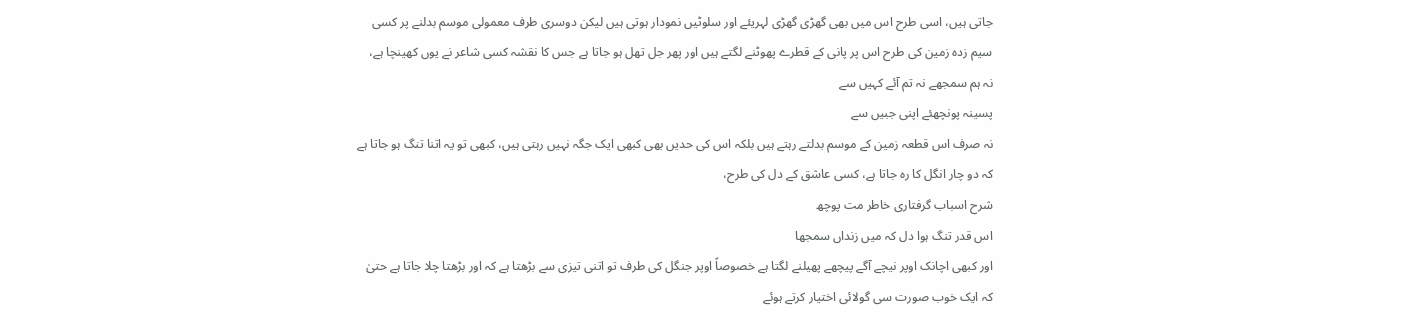جاتی ہیں، اسی طرح اس میں بھی گھڑی گھڑی لہریئے اور سلوٹیں نمودار ہوتی ہیں لیکن دوسری طرف معمولی موسم بدلنے پر کسی سیم زدہ زمین کی طرح اس پر پانی کے قطرے پھوٹنے لگتے ہیں اور پھر جل تھل ہو جاتا ہے جس کا نقشہ کسی شاعر نے یوں کھینچا ہے،
نہ ہم سمجھے نہ تم آئے کہیں سے
پسینہ پونچھئے اپنی جبیں سے
نہ صرف اس قطعہ زمین کے موسم بدلتے رہتے ہیں بلکہ اس کی حدیں بھی کبھی ایک جگہ نہیں رہتی ہیں، کبھی تو یہ اتنا تنگ ہو جاتا ہے کہ دو چار انگل کا رہ جاتا ہے، کسی عاشق کے دل کی طرح،
شرح اسباب گرفتاری خاطر مت پوچھ
اس قدر تنگ ہوا دل کہ میں زنداں سمجھا
اور کبھی اچانک اوپر نیچے آگے پیچھے پھیلنے لگتا ہے خصوصاً اوپر جنگل کی طرف تو اتنی تیزی سے بڑھتا ہے کہ اور بڑھتا چلا جاتا ہے حتیٰ کہ ایک خوب صورت سی گولائی اختیار کرتے ہوئے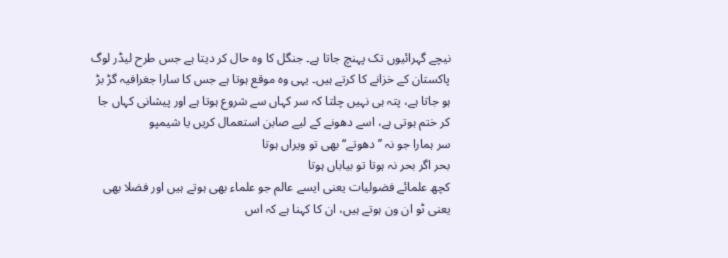نیچے گہرائیوں تک پہنچ جاتا ہے۔ جنگل کا وہ حال کر دیتا ہے جس طرح لیڈر لوگ پاکستان کے خزانے کا کرتے ہیں۔ یہی وہ موقع ہوتا ہے جس کا سارا جغرافیہ گڑ بڑ ہو جاتا ہے، پتہ ہی نہیں چلتا کہ سر کہاں سے شروع ہوتا ہے اور پیشانی کہاں جا کر ختم ہوتی ہے، اسے دھونے کے لیے صابن استعمال کریں یا شیمپو
سر ہمارا جو نہ ’’دھوتے‘‘ بھی تو ویراں ہوتا
بحر اگر بحر نہ ہوتا تو بیاباں ہوتا
کچھ علمائے فضولیات یعنی ایسے عالم جو علماء بھی ہوتے ہیں اور فضلا بھی یعنی ٹو ان ون ہوتے ہیں، ان کا کہنا ہے کہ اس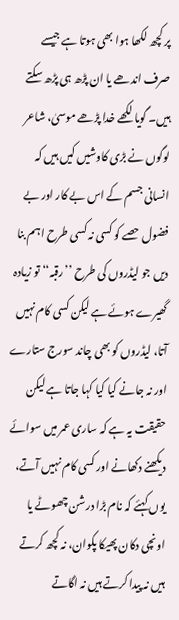پر کچھ لکھا ہوا بھی ہوتا ہے جیسے صرف اندھے یا ان پڑھ ہی پڑھ سکتے ہیں۔ گویا لکھے خدا پڑھے موسیٰ، شاعر لوگوں نے بڑی کاوشیں کیں ہیں کہ انسانی جسم کے اس بے کار اور بے فضول حصے کو کسی نہ کسی طرح اہم بنا دیں جو لیڈروں کی طرح ’’رقبہ‘‘ تو زیادہ گھیرے ہوئے ہے لیکن کسی کام نہیں آتا، لیڈروں کو بھی چاند سورج ستارے اور نہ جانے کیا کیا کہا جاتا ہے لیکن حقیقت یہ ہے کہ ساری عمر میں سوائے دیکھنے دکھانے اور کسی کام نہیں آتے، یوں کہئے کہ نام بڑا درشن چھوٹے یا اونچی دکان پھیکا پکوان، نہ کچھ کرتے ہیں نہ پیدا کرتے ہیں نہ اگاتے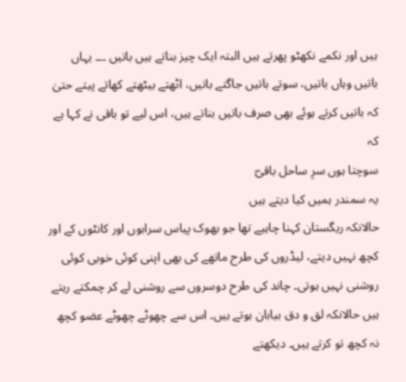ہیں اور نکمے نکھٹو پھرتے ہیں البتہ ایک چیز بناتے ہیں باتیں ۔۔۔ یہاں باتیں وہاں باتیں، سوتے باتیں جاگتے باتیں، اٹھتے بیٹھتے کھاتے پیتے حتیٰ کہ باتیں کرتے ہوئے بھی صرف باتیں بناتے ہیں، اس لیے تو باقی نے کہا ہے کہ
سوچتا ہوں سرِ ساحل باقیؔ
یہ سمندر ہمیں کیا دیتے ہیں
حالانکہ ریگستان کہنا چاہیے تھا جو بھوک پیاس سرابوں اور کانٹوں کے اور کچھ نہیں دیتے، لیڈروں کی طرح ماتھے کی بھی اپنی کوئی خوبی کوئی روشنی نہیں ہوتی۔ چاند کی طرح دوسروں سے روشنی لے کر چمکتے رہتے ہیں حالانکہ لق و دق بیابان ہوتے ہیں۔ اس سے چھوٹے چھوٹے عضو کچھ نہ کچھ تو کرتے ہیں۔ دیکھتے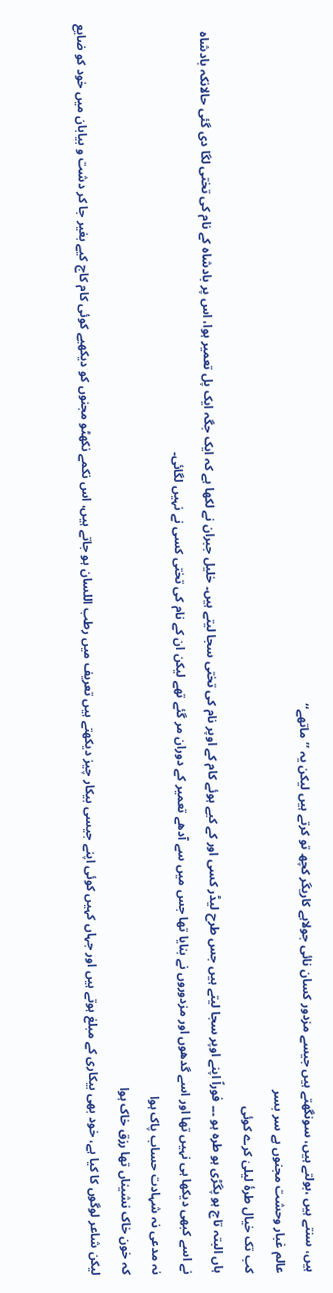ہیں، سنتے ہیں ،بولتے ہیں، سونگھتے ہیں جیسے مزدور کسان نائی جولاہے کاریگر کچھ تو کرتے ہیں لیکن یہ ’’ماتھے‘‘
عالم غبار وحشت مجنوں ہے سر بسر
کب تک خیال طرۂ لیلیٰ کرے کوئی
ہاں البتہ تاج ہو پگڑی ہو طرہ ہو ۔۔۔ فوراً اپنے اوپر سجا لیتے ہیں جس طرح لیڈر کسی اور کے کیے ہوئے کام کے اوپر نام کی تختی سجا لیتے ہیں۔ خلیل جبران نے لکھا ہے کہ ایک جگہ ایک پل تعمیر ہوا، اس پر بادشاہ کے نام کی تختی لگا دی گئی حالانکہ بادشاہ نے اسے کبھی دیکھا ہی نہیں تھا اور اسے گدھوں اور مزدوروں نے بنایا تھا جس میں سے آدھے تعمیر کے دوران مر گئے تھے لیکن ان کے نام کی تختی کسی نے نہیں لگائی۔
نہ مدعی نہ شہادت حساب پاک ہوا
کہ خون خاک نشیناں تھا رزق خاک ہوا
لیکن شاعر لوگوں کا کیا ہے، خود بھی بیکاری کے مبلغ ہوتے ہیں اور جہاں کہیں کوئی اپنے جیسی بیکار چیز دیکھتے ہیں تعریف میں رطب اللسان ہو جاتے ہیں، اس نکمے نکھٹو مجنوں کو دیکھیے کوئی کام کاج کیے بغیر جا کر دشت و بیابان میں خود کو ضایع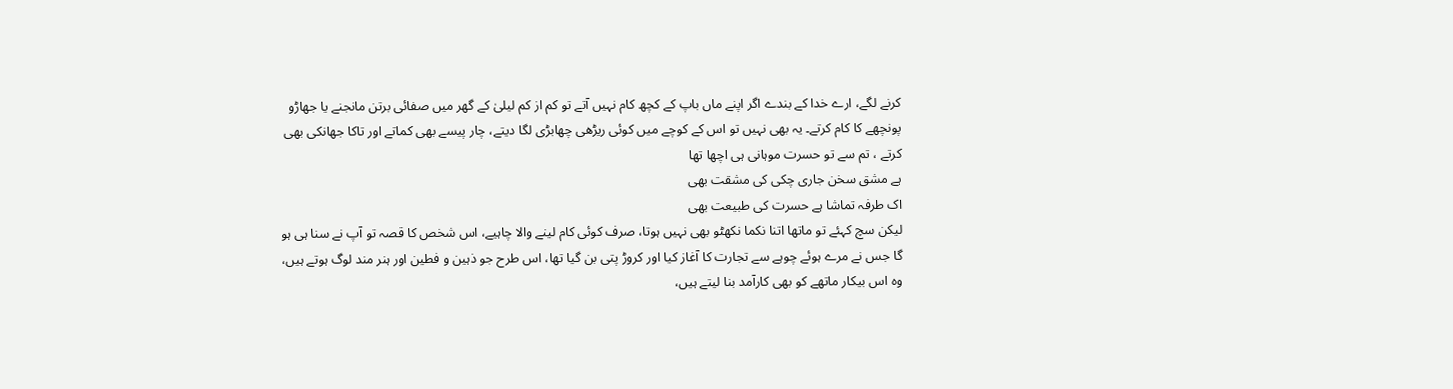کرنے لگے، ارے خدا کے بندے اگر اپنے ماں باپ کے کچھ کام نہیں آتے تو کم از کم لیلیٰ کے گھر میں صفائی برتن مانجنے یا جھاڑو پونچھے کا کام کرتے۔ یہ بھی نہیں تو اس کے کوچے میں کوئی ریڑھی چھابڑی لگا دیتے، چار پیسے بھی کماتے اور تاکا جھانکی بھی کرتے ، تم سے تو حسرت موہانی ہی اچھا تھا
ہے مشق سخن جاری چکی کی مشقت بھی
اک طرفہ تماشا ہے حسرت کی طبیعت بھی
لیکن سچ کہئے تو ماتھا اتنا نکما نکھٹو بھی نہیں ہوتا، صرف کوئی کام لینے والا چاہیے، اس شخص کا قصہ تو آپ نے سنا ہی ہو گا جس نے مرے ہوئے چوہے سے تجارت کا آغاز کیا اور کروڑ پتی بن گیا تھا، اس طرح جو ذہین و فطین اور ہنر مند لوگ ہوتے ہیں، وہ اس بیکار ماتھے کو بھی کارآمد بنا لیتے ہیں،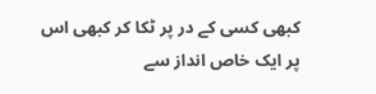کبھی کسی کے در پر ٹکا کر کبھی اس پر ایک خاص انداز سے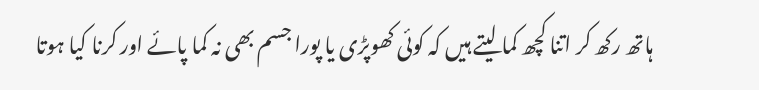ہاتھ رکھ کر اتنا کچھ کما لیتے ہیں کہ کوئی کھوپڑی یا پورا جسم بھی نہ کما پائے اور کرنا کیا ہوتا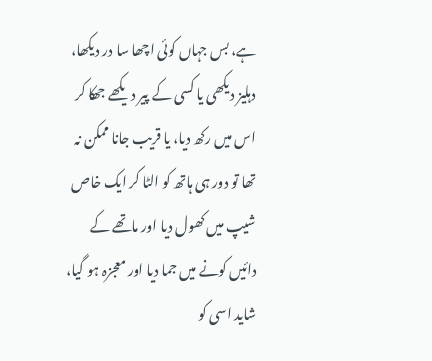ہے، بس جہاں کوئی اچھا سا در دیکھا، دہلیز دیکھی یا کسی کے پیر دیکھے جھکا کر اس میں رکھ دیا، یا قریب جانا ممکن نہ تھا تو دور ہی ہاتھ کو الٹا کر ایک خاص شیپ میں کھول دیا اور ماتھے کے دائیں کونے میں جما دیا اور معجزہ ہو گیا، شاید اسی کو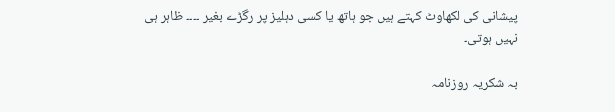پیشانی کی لکھاوٹ کہتے ہیں جو ہاتھ یا کسی دہلیز پر رگڑے بغیر ۔۔۔۔ ظاہر ہی نہیں ہوتی۔

بہ شکریہ روزنامہ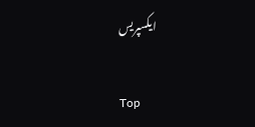ایکسپریس

Top